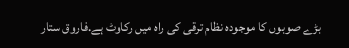بڑے صوبوں کا موجودہ نظام ترقی کی راہ میں رکاوٹ ہے.فاروق ستار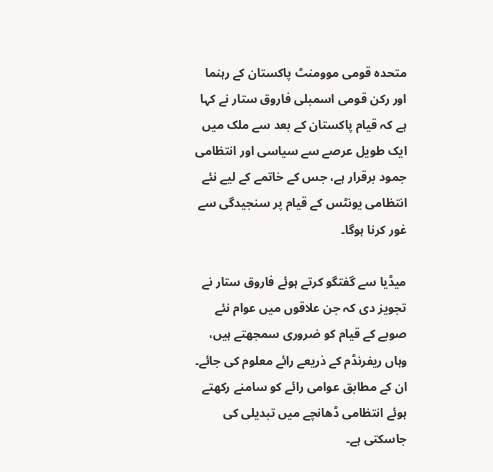متحدہ قومی موومنٹ پاکستان کے رہنما اور رکن قومی اسمبلی فاروق ستار نے کہا ہے کہ قیام پاکستان کے بعد سے ملک میں ایک طویل عرصے سے سیاسی اور انتظامی جمود برقرار ہے، جس کے خاتمے کے لیے نئے انتظامی یونٹس کے قیام پر سنجیدگی سے غور کرنا ہوگا۔

میڈیا سے گفتگو کرتے ہوئے فاروق ستار نے تجویز دی کہ جن علاقوں میں عوام نئے صوبے کے قیام کو ضروری سمجھتے ہیں، وہاں ریفرنڈم کے ذریعے رائے معلوم کی جائے۔ ان کے مطابق عوامی رائے کو سامنے رکھتے ہوئے انتظامی ڈھانچے میں تبدیلی کی جاسکتی ہے۔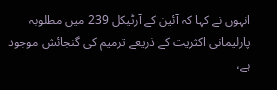انہوں نے کہا کہ آئین کے آرٹیکل 239 میں مطلوبہ پارلیمانی اکثریت کے ذریعے ترمیم کی گنجائش موجود ہے،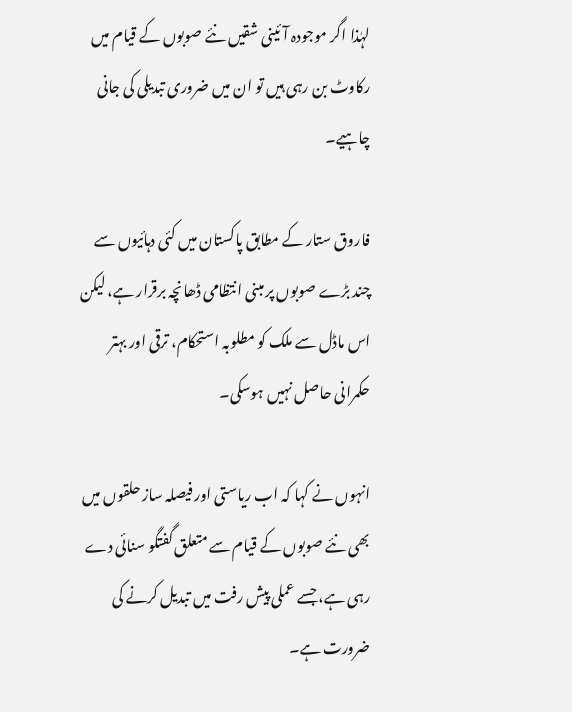لہٰذا اگر موجودہ آئینی شقیں نئے صوبوں کے قیام میں رکاوٹ بن رہی ہیں تو ان میں ضروری تبدیلی کی جانی چاہیے۔

فاروق ستار کے مطابق پاکستان میں کئی دہائیوں سے چند بڑے صوبوں پر مبنی انتظامی ڈھانچہ برقرار ہے، لیکن اس ماڈل سے ملک کو مطلوبہ استحکام، ترقی اور بہتر حکمرانی حاصل نہیں ہوسکی۔

انہوں نے کہا کہ اب ریاستی اور فیصلہ ساز حلقوں میں بھی نئے صوبوں کے قیام سے متعلق گفتگو سنائی دے رہی ہے، جسے عملی پیش رفت میں تبدیل کرنے کی ضرورت ہے۔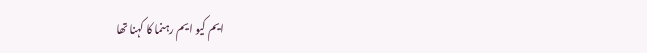ایم کیو ایم رہنما کا کہنا تھا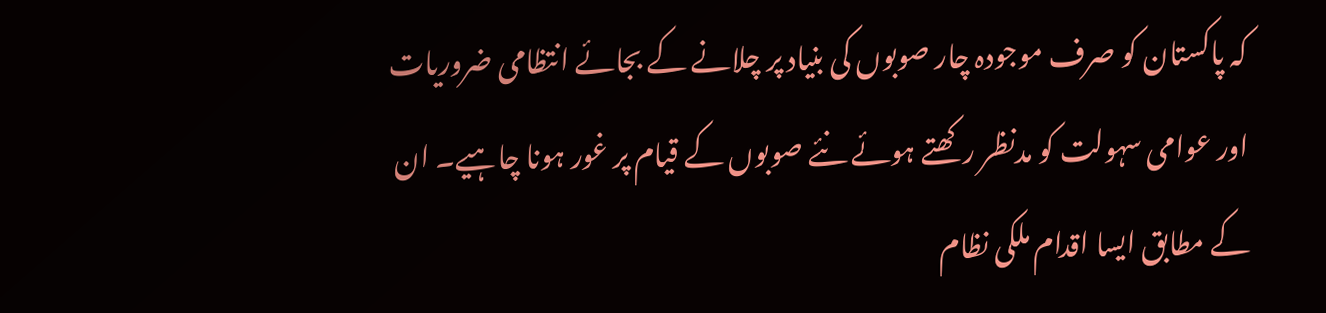کہ پاکستان کو صرف موجودہ چار صوبوں کی بنیاد پر چلانے کے بجائے انتظامی ضروریات اور عوامی سہولت کو مدنظر رکھتے ہوئے نئے صوبوں کے قیام پر غور ہونا چاہیے۔ ان کے مطابق ایسا اقدام ملکی نظام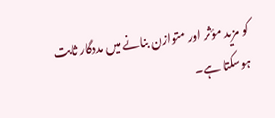کو مزید مؤثر اور متوازن بنانے میں مددگار ثابت ہوسکتا ہے۔